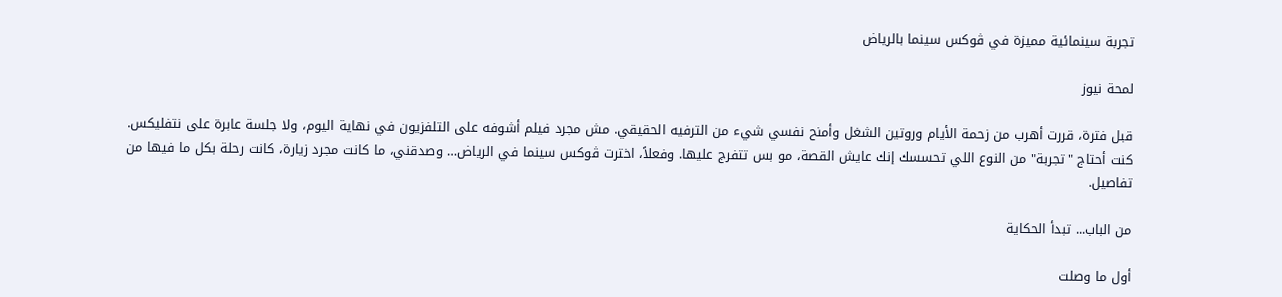تجربة سينمائية مميزة في ڤوكس سينما بالرياض

لمحة نيوز

قبل فترة، قررت أهرب من زحمة الأيام وروتين الشغل وأمنح نفسي شيء من الترفيه الحقيقي. مش مجرد فيلم أشوفه على التلفزيون في نهاية اليوم، ولا جلسة عابرة على نتفليكس. كنت أحتاج "تجربة" من النوع اللي تحسسك إنك عايش القصة، مو بس تتفرج عليها. وفعلاً، اخترت ڤوكس سينما في الرياض… وصدقني، ما كانت مجرد زيارة، كانت رحلة بكل ما فيها من تفاصيل.

من الباب... تبدأ الحكاية

أول ما وصلت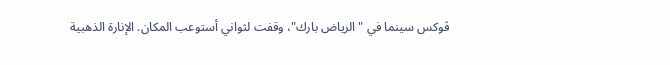ڤوكس سينما في "الرياض بارك"، وقفت لثواني أستوعب المكان. الإنارة الذهبية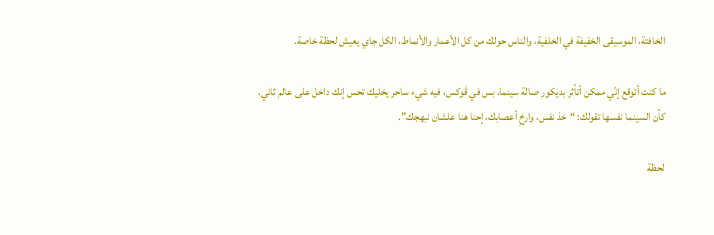الخافتة، الموسيقى الخفيفة في الخلفية، والناس حولك من كل الأعمار والأنماط، الكل جاي يعيش لحظة خاصة.

ما كنت أتوقع إنّي ممكن أتأثر بديكور صالة سينما، بس في ڤوكس، فيه شيء ساحر يخليك تحس إنك داخل على عالم ثاني. كأن السينما نفسها تقولك: “خذ نفس، وارخِ أعصابك، إحنا هنا علشان نبهجك”.

لحظة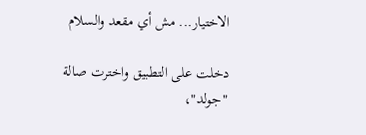الاختيار... مش أي مقعد والسلام

دخلت على التطبيق واخترت صالة "جولد"،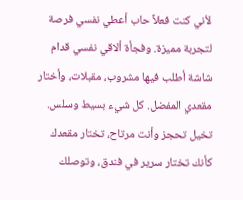لأني كنت فعلاً حاب أعطي نفسي فرصة لتجربة مميزة. وفجأة ألاقي نفسي قدام شاشة أطلب فيها مشروب، مقبلات، وأختار مقعدي المفضل. كل شيء بسيط وسلس. تخيل تحجز وأنت مرتاح، تختار مقعدك كأنك تختار سرير في فندق، وتوصلك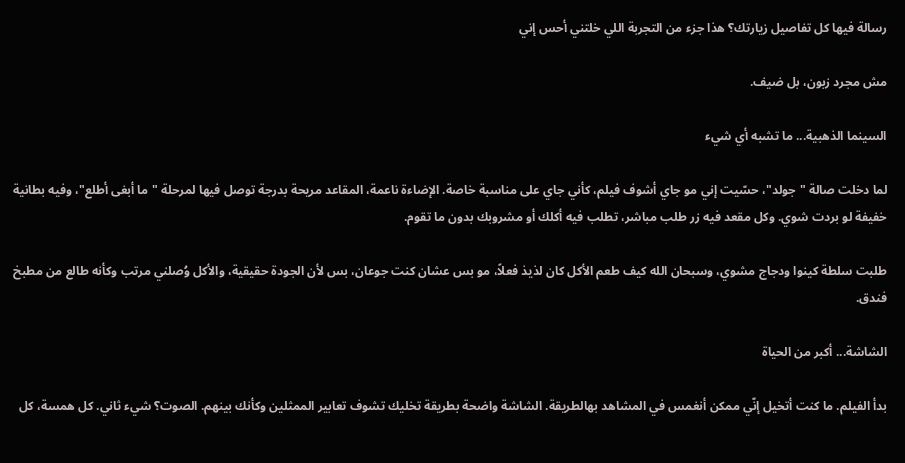رسالة فيها كل تفاصيل زيارتك؟ هذا جزء من التجربة اللي خلتني أحس إني

مش مجرد زبون، بل ضيف.

السينما الذهبية... ما تشبه أي شيء

لما دخلت صالة "جولد"، حسّيت إني مو جاي أشوف فيلم، كأني جاي على مناسبة خاصة. الإضاءة ناعمة، المقاعد مريحة بدرجة توصل فيها لمرحلة "ما أبغى أطلع"، وفيه بطانية خفيفة لو بردت شوي. وكل مقعد فيه زر طلب مباشر، تطلب فيه أكلك أو مشروبك بدون ما تقوم.

طلبت سلطة كينوا ودجاج مشوي، وسبحان الله كيف طعم الأكل كان لذيذ فعلاً، مو بس عشان كنت جوعان، بس لأن الجودة حقيقية، والأكل وُصلني مرتب وكأنه طالع من مطبخ فندق.

الشاشة... أكبر من الحياة

بدأ الفيلم. ما كنت أتخيل إنّي ممكن أنغمس في المشاهد بهالطريقة. الشاشة واضحة بطريقة تخليك تشوف تعابير الممثلين وكأنك بينهم. الصوت؟ شيء ثاني. كل همسة، كل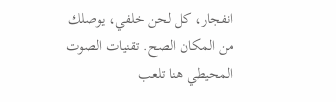انفجار، كل لحن خلفي، يوصلك من المكان الصح. تقنيات الصوت المحيطي هنا تلعب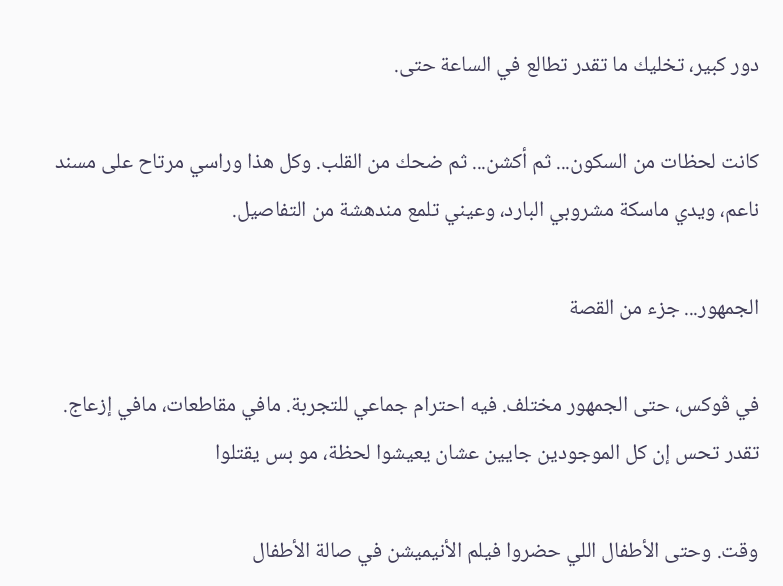دور كبير، تخليك ما تقدر تطالع في الساعة حتى.

كانت لحظات من السكون... ثم أكشن... ثم ضحك من القلب. وكل هذا وراسي مرتاح على مسند ناعم، ويدي ماسكة مشروبي البارد، وعيني تلمع مندهشة من التفاصيل.

الجمهور... جزء من القصة

في ڤوكس، حتى الجمهور مختلف. فيه احترام جماعي للتجربة. مافي مقاطعات، مافي إزعاج. تقدر تحس إن كل الموجودين جايين عشان يعيشوا لحظة، مو بس يقتلوا

وقت. وحتى الأطفال اللي حضروا فيلم الأنيميشن في صالة الأطفال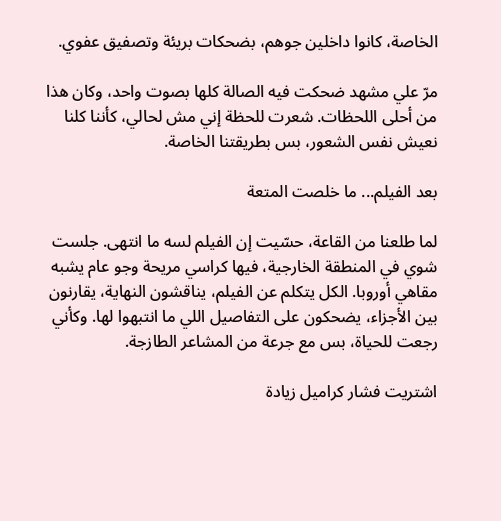الخاصة، كانوا داخلين جوهم، بضحكات بريئة وتصفيق عفوي.

مرّ علي مشهد ضحكت فيه الصالة كلها بصوت واحد، وكان هذا من أحلى اللحظات. شعرت للحظة إني مش لحالي، كأننا كلنا نعيش نفس الشعور، بس بطريقتنا الخاصة.

بعد الفيلم... ما خلصت المتعة

لما طلعنا من القاعة، حسّيت إن الفيلم لسه ما انتهى. جلست شوي في المنطقة الخارجية، فيها كراسي مريحة وجو عام يشبه مقاهي أوروبا. الكل يتكلم عن الفيلم، يناقشون النهاية، يقارنون بين الأجزاء، يضحكون على التفاصيل اللي ما انتبهوا لها. وكأني رجعت للحياة، بس مع جرعة من المشاعر الطازجة.

اشتريت فشار كراميل زيادة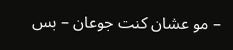– مو عشان كنت جوعان – بس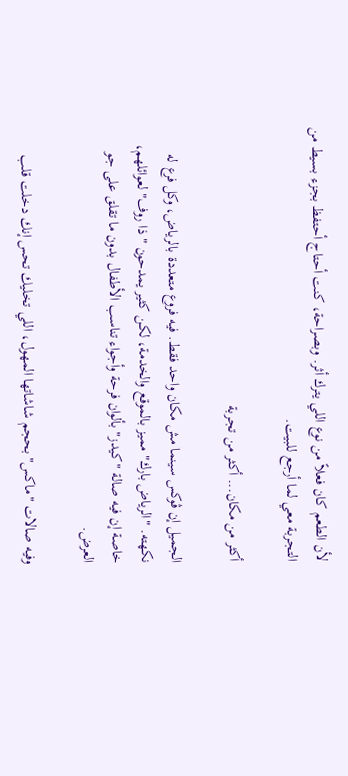لأن الطعم كان فعلاً من نوع اللي يترك أثر. وبصراحة، كنت أحتاج أحتفظ بجزء بسيط من التجربة معي لما أرجع للبيت.

أكثر من مكان... أكثر من تجربة

الجميل إن ڤوكس سينما مش مكان واحد فقط. فيه فروع متعددة بالرياض، وكل فرع له نكهته. "الرياض بارك" مميز بالموقع والخدمة، لكن كثير يمدحون "ذا روف" لعوائلهم، خاصة إن فيه صالة "كيدز" بألوان فرحة وأجواء تناسب الأطفال بدون ما تقلق على جو العرض.

وفيه صالات "ماكس" بحجم شاشاتها المهول، اللي تخليك تحس إنك دخلت قلب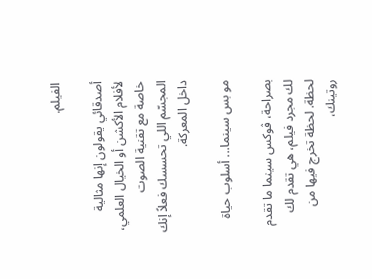الفيلم.

أصدقائي يقولون إنها مثالية لأفلام الأكشن أو الخيال العلمي، خاصة مع تقنية الصوت المجسّم اللي تحسسك فعلاً إنك داخل المعركة.

مو بس سينما... أسلوب حياة

بصراحة، ڤوكس سينما ما تقدم لك مجرد فيلم، هي تقدم لك لحظة. لحظة تخرج فيها من روتينك،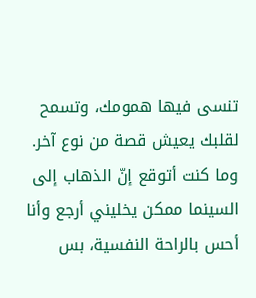تنسى فيها همومك، وتسمح لقلبك يعيش قصة من نوع آخر. وما كنت أتوقع إنّ الذهاب إلى السينما ممكن يخليني أرجع وأنا أحس بالراحة النفسية، بس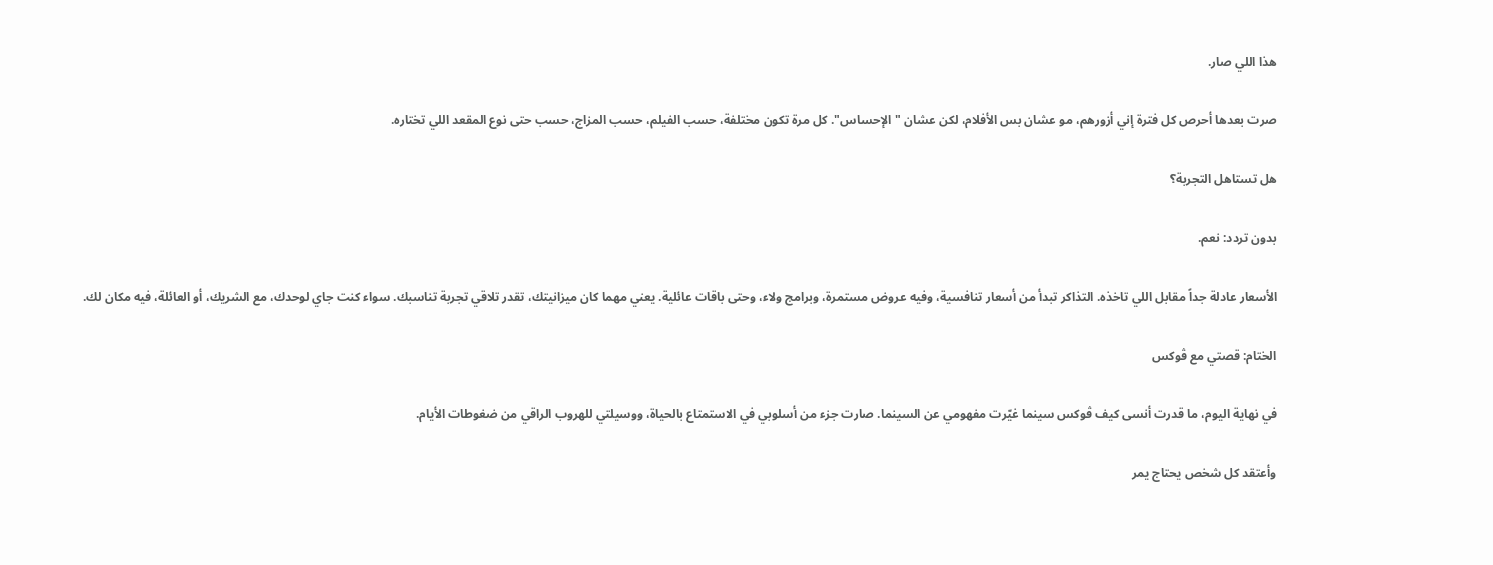هذا اللي صار.

صرت بعدها أحرص كل فترة إني أزورهم، مو عشان بس الأفلام، لكن عشان "الإحساس". كل مرة تكون مختلفة، حسب الفيلم، حسب المزاج، حسب حتى نوع المقعد اللي تختاره.

هل تستاهل التجربة؟

بدون تردد: نعم.

الأسعار عادلة جداً مقابل اللي تاخذه. التذاكر تبدأ من أسعار تنافسية، وفيه عروض مستمرة، وبرامج ولاء، وحتى باقات عائلية. يعني مهما كان ميزانيتك، تقدر تلاقي تجربة تناسبك. سواء كنت جاي لوحدك، مع الشريك، أو العائلة، فيه مكان لك.

الختام: قصتي مع ڤوكس

في نهاية اليوم، ما قدرت أنسى كيف ڤوكس سينما غيّرت مفهومي عن السينما. صارت جزء من أسلوبي في الاستمتاع بالحياة، ووسيلتي للهروب الراقي من ضغوطات الأيام.

وأعتقد كل شخص يحتاج يمر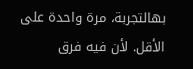بهالتجربة، مرة واحدة على الأقل. لأن فيه فرق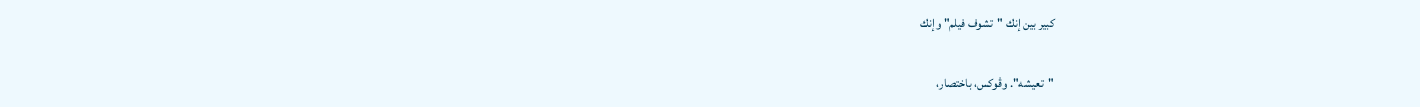كبير بين إنك "تشوف فيلم" وإنك

"تعيشه". وڤوكس، باختصار،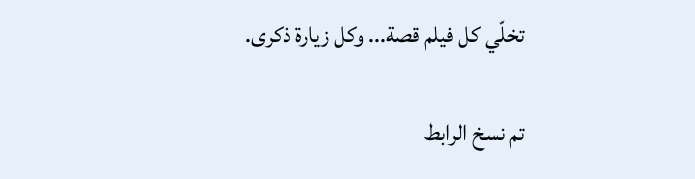تخلّي كل فيلم قصة... وكل زيارة ذكرى.

تم نسخ الرابط